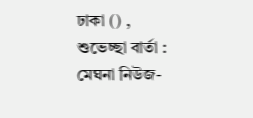ঢাকা () ,
শুভেচ্ছা বার্তা :
মেঘনা নিউজ-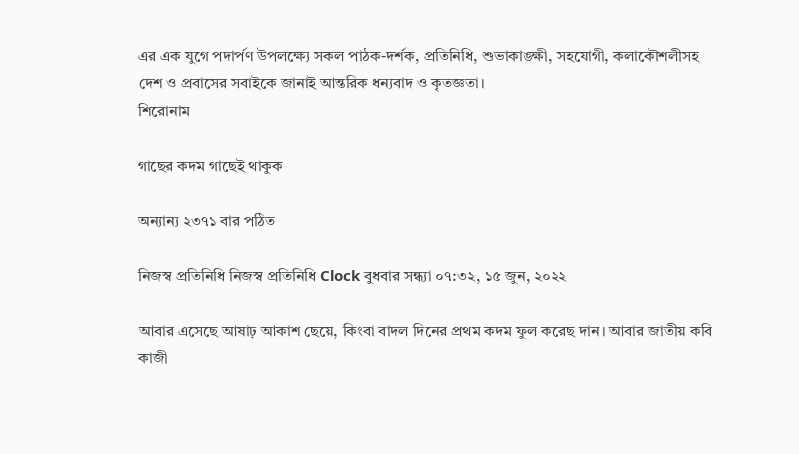এর এক যুগে পদার্পণ উপলক্ষ্যে সকল পাঠক-দর্শক, প্রতিনিধি, শুভাকাঙ্ক্ষী, সহযোগী, কলাকৌশলীসহ দেশ ও প্রবাসের সবাইকে জানাই আন্তরিক ধন্যবাদ ও কৃতজ্ঞতা।
শিরোনাম

গাছের কদম গাছেই থাকুক

অন্যান্য ২৩৭১ বার পঠিত

নিজস্ব প্রতিনিধি নিজস্ব প্রতিনিধি Clock বুধবার সন্ধ্যা ০৭:৩২, ১৫ জুন, ২০২২

আবার এসেছে আষাঢ় আকাশ ছেয়ে, কিংবা বাদল দিনের প্রথম কদম ফুল করেছ দান। আবার জাতীয় কবি কাজী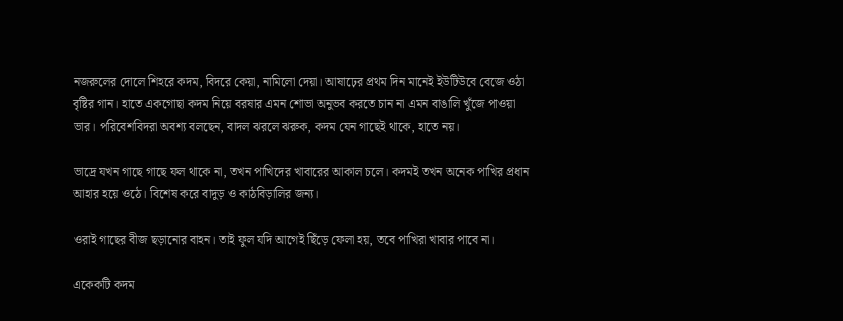নজরুলের দোলে শিহরে কদম, বিদরে কেয়া, নামিলো দেয়া। আষাঢ়ের প্রথম দিন মানেই ইউটিউবে বেজে ওঠা বৃষ্টির গান। হাতে একগোছা কদম নিয়ে বরষার এমন শোভা অনুভব করতে চান না এমন বাঙালি খুঁজে পাওয়া ভার। পরিবেশবিদরা অবশ্য বলছেন, বাদল ঝরলে ঝরুক, কদম যেন গাছেই থাকে, হাতে নয়।

ভাদ্রে যখন গাছে গাছে ফল থাকে না, তখন পাখিদের খাবারের আকাল চলে। কদমই তখন অনেক পাখির প্রধান আহার হয়ে ওঠে। বিশেষ করে বাদুড় ও কাঠবিড়ালির জন্য।

ওরাই গাছের বীজ ছড়ানোর বাহন। তাই ফুল যদি আগেই ছিঁড়ে ফেলা হয়, তবে পাখিরা খাবার পাবে না।

একেকটি কদম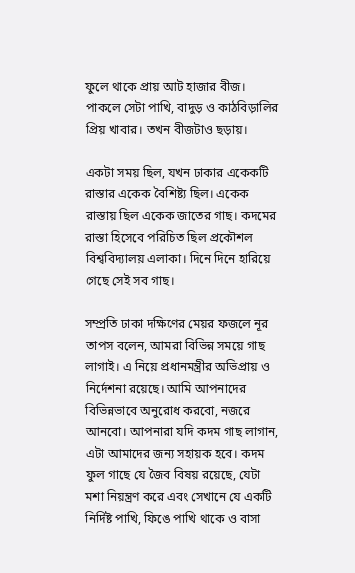ফুলে থাকে প্রায় আট হাজার বীজ। পাকলে সেটা পাখি, বাদুড় ও কাঠবিড়ালির প্রিয় খাবার। তখন বীজটাও ছড়ায়।

একটা সময় ছিল, যখন ঢাকার একেকটি রাস্তার একেক বৈশিষ্ট্য ছিল। একেক রাস্তায় ছিল একেক জাতের গাছ। কদমের রাস্তা হিসেবে পরিচিত ছিল প্রকৌশল বিশ্ববিদ্যালয় এলাকা। দিনে দিনে হারিয়ে গেছে সেই সব গাছ।

সম্প্রতি ঢাকা দক্ষিণের মেয়র ফজলে নূর তাপস বলেন, আমরা বিভিন্ন সময়ে গাছ লাগাই। এ নিয়ে প্রধানমন্ত্রীর অভিপ্রায় ও নির্দেশনা রয়েছে। আমি আপনাদের বিভিন্নভাবে অনুরোধ করবো, নজরে আনবো। আপনারা যদি কদম গাছ লাগান, এটা আমাদের জন্য সহায়ক হবে। কদম ফুল গাছে যে জৈব বিষয় রয়েছে, যেটা মশা নিয়ন্ত্রণ করে এবং সেখানে যে একটি নির্দিষ্ট পাখি, ফিঙে পাখি থাকে ও বাসা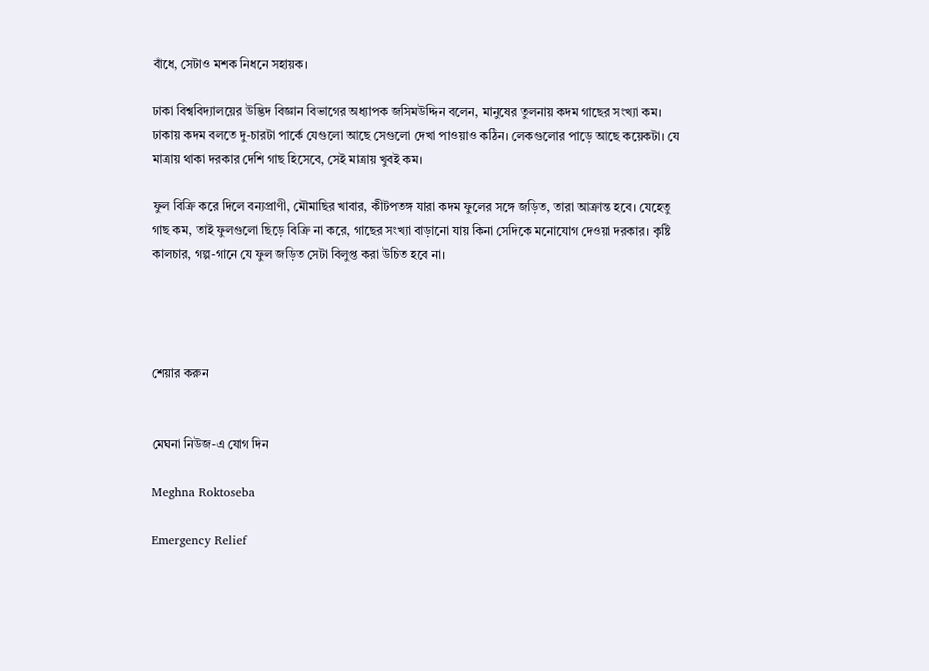বাঁধে, সেটাও মশক নিধনে সহায়ক।

ঢাকা বিশ্ববিদ্যালয়ের উদ্ভিদ বিজ্ঞান বিভাগের অধ্যাপক জসিমউদ্দিন বলেন, মানুষের তুলনায় কদম গাছের সংখ্যা কম। ঢাকায় কদম বলতে দু-চারটা পার্কে যেগুলো আছে সেগুলো দেখা পাওয়াও কঠিন। লেকগুলোর পাড়ে আছে কয়েকটা। যে মাত্রায় থাকা দরকার দেশি গাছ হিসেবে, সেই মাত্রায় খুবই কম।

ফুল বিক্রি করে দিলে বন্যপ্রাণী, মৌমাছির খাবার, কীটপতঙ্গ যারা কদম ফুলের সঙ্গে জড়িত, তারা আক্রান্ত হবে। যেহেতু গাছ কম, তাই ফুলগুলো ছিড়ে বিক্রি না করে, গাছের সংখ্যা বাড়ানো যায় কিনা সেদিকে মনোযোগ দেওয়া দরকার। কৃষ্টি কালচার, গল্প-গানে যে ফুল জড়িত সেটা বিলুপ্ত করা উচিত হবে না।




শেয়ার করুন


মেঘনা নিউজ-এ যোগ দিন

Meghna Roktoseba

Emergency Relief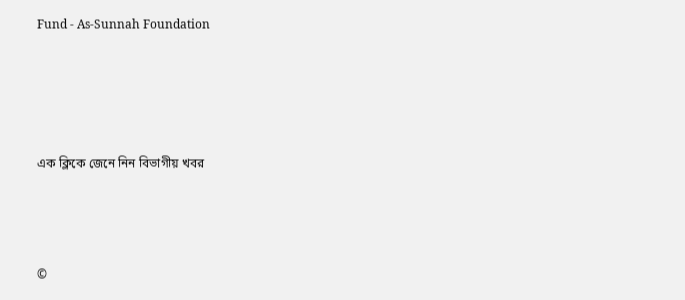Fund - As-Sunnah Foundation




এক ক্লিকে জেনে নিন বিভাগীয় খবর



©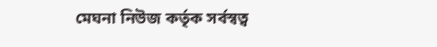মেঘনা নিউজ কর্তৃক সর্বস্বত্ব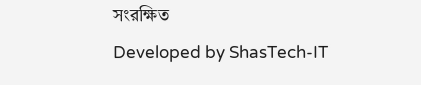সংরক্ষিত
Developed by ShasTech-IT